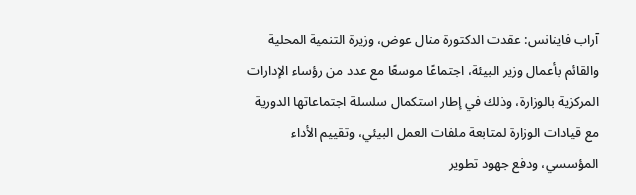آراب فاينانس: عقدت الدكتورة منال عوض، وزيرة التنمية المحلية والقائم بأعمال وزير البيئة، اجتماعًا موسعًا مع عدد من رؤساء الإدارات المركزية بالوزارة، وذلك في إطار استكمال سلسلة اجتماعاتها الدورية مع قيادات الوزارة لمتابعة ملفات العمل البيئي، وتقييم الأداء المؤسسي، ودفع جهود تطوير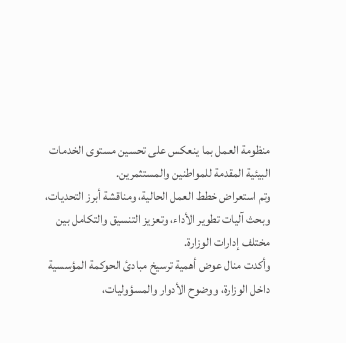منظومة العمل بما ينعكس على تحسين مستوى الخدمات البيئية المقدمة للمواطنين والمستثمرين.
وتم استعراض خطط العمل الحالية، ومناقشة أبرز التحديات، وبحث آليات تطوير الأداء، وتعزيز التنسيق والتكامل بين مختلف إدارات الوزارة.
وأكدت منال عوض أهمية ترسيخ مبادئ الحوكمة المؤسسية داخل الوزارة، ووضوح الأدوار والمسؤوليات،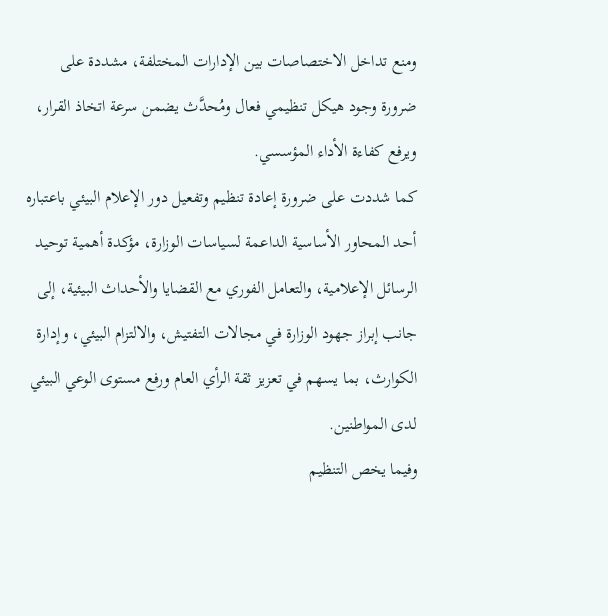ومنع تداخل الاختصاصات بين الإدارات المختلفة، مشددة على ضرورة وجود هيكل تنظيمي فعال ومُحدَّث يضمن سرعة اتخاذ القرار، ويرفع كفاءة الأداء المؤسسي.
كما شددت على ضرورة إعادة تنظيم وتفعيل دور الإعلام البيئي باعتباره أحد المحاور الأساسية الداعمة لسياسات الوزارة، مؤكدة أهمية توحيد الرسائل الإعلامية، والتعامل الفوري مع القضايا والأحداث البيئية، إلى جانب إبراز جهود الوزارة في مجالات التفتيش، والالتزام البيئي، وإدارة الكوارث، بما يسهم في تعزيز ثقة الرأي العام ورفع مستوى الوعي البيئي لدى المواطنين.
وفيما يخص التنظيم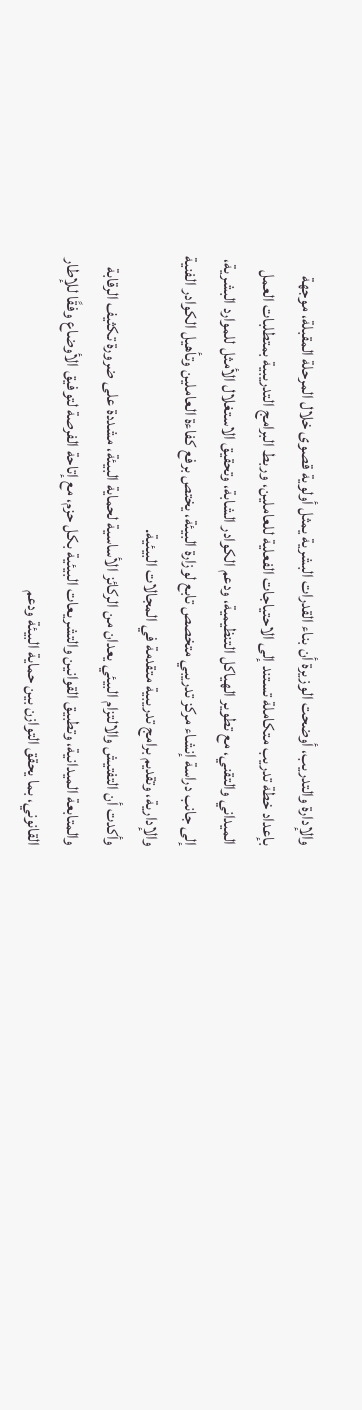والإدارة والتدريب، أوضحت الوزيرة أن بناء القدرات البشرية يمثل أولوية قصوى خلال المرحلة المقبلة، موجهة بإعداد خطة تدريب متكاملة تستند إلى الاحتياجات الفعلية للعاملين، وربط البرامج التدريبية بمتطلبات العمل الميداني والتقني، مع تطوير الهياكل التنظيمية، ودعم الكوادر الشابة، وتحقيق الاستغلال الأمثل للموارد البشرية، إلى جانب دراسة إنشاء مركز تدريبي متخصص تابع لوزارة البيئة، يختص برفع كفاءة العاملين وتأهيل الكوادر الفنية والإدارية، وتقديم برامج تدريبية متقدمة في المجالات البيئية.
وأكدت أن التفتيش والالتزام البيئي يعدان من الركائز الأساسية لحماية البيئة، مشددة على ضرورة تكثيف الرقابة والمتابعة الميدانية، وتطبيق القوانين والتشريعات البيئية بكل حزم، مع إتاحة الفرصة لتوفيق الأوضاع وفقًا للإطار القانوني، بما يحقق التوازن بين حماية البيئة ودعم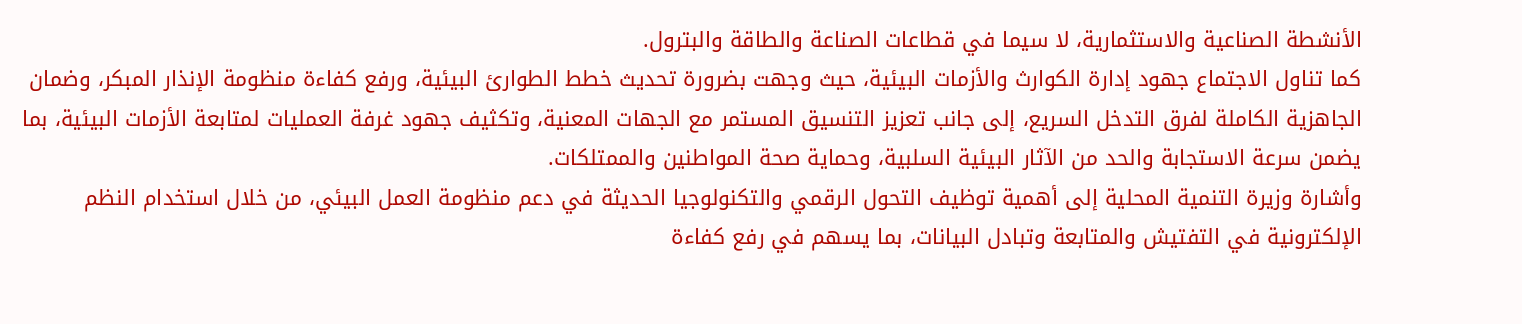الأنشطة الصناعية والاستثمارية، لا سيما في قطاعات الصناعة والطاقة والبترول.
كما تناول الاجتماع جهود إدارة الكوارث والأزمات البيئية، حيث وجهت بضرورة تحديث خطط الطوارئ البيئية، ورفع كفاءة منظومة الإنذار المبكر، وضمان الجاهزية الكاملة لفرق التدخل السريع، إلى جانب تعزيز التنسيق المستمر مع الجهات المعنية، وتكثيف جهود غرفة العمليات لمتابعة الأزمات البيئية، بما يضمن سرعة الاستجابة والحد من الآثار البيئية السلبية، وحماية صحة المواطنين والممتلكات.
وأشارة وزيرة التنمية المحلية إلى أهمية توظيف التحول الرقمي والتكنولوجيا الحديثة في دعم منظومة العمل البيئي، من خلال استخدام النظم الإلكترونية في التفتيش والمتابعة وتبادل البيانات، بما يسهم في رفع كفاءة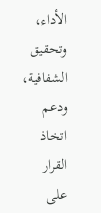الأداء، وتحقيق الشفافية، ودعم اتخاذ القرار على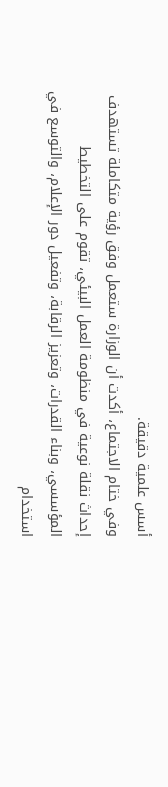أسس علمية دقيقة.
وفي ختام الاجتماع، أكدت أن الوزارة ستعمل وفق رؤية متكاملة تستهدف إحداث نقلة نوعية في منظومة العمل البيئي، تقوم على التخطيط المؤسسي، وبناء القدرات، وتعزيز الرقابة، وتفعيل دور الإعلام، والتوسع في استخدام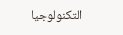التكنولوجيا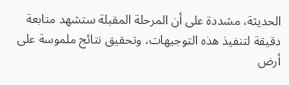الحديثة، مشددة على أن المرحلة المقبلة ستشهد متابعة دقيقة لتنفيذ هذه التوجيهات، وتحقيق نتائج ملموسة على أرض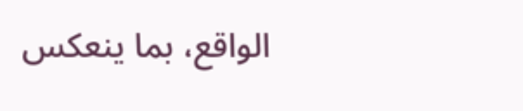الواقع، بما ينعكس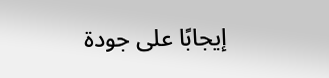إيجابًا على جودة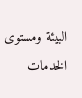البيئة ومستوى الخدمات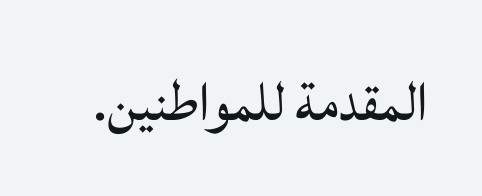المقدمة للمواطنين.